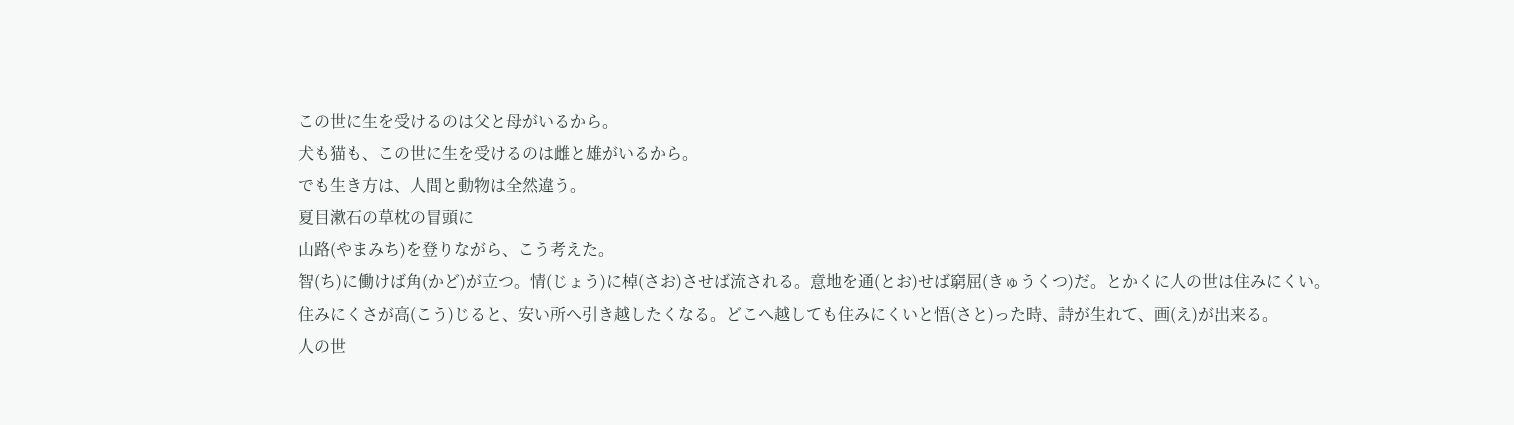この世に生を受けるのは父と母がいるから。
犬も猫も、この世に生を受けるのは雌と雄がいるから。
でも生き方は、人間と動物は全然違う。
夏目漱石の草枕の冒頭に
山路(やまみち)を登りながら、こう考えた。
智(ち)に働けば角(かど)が立つ。情(じょう)に棹(さお)させば流される。意地を通(とお)せば窮屈(きゅうくつ)だ。とかくに人の世は住みにくい。
住みにくさが高(こう)じると、安い所へ引き越したくなる。どこへ越しても住みにくいと悟(さと)った時、詩が生れて、画(え)が出来る。
人の世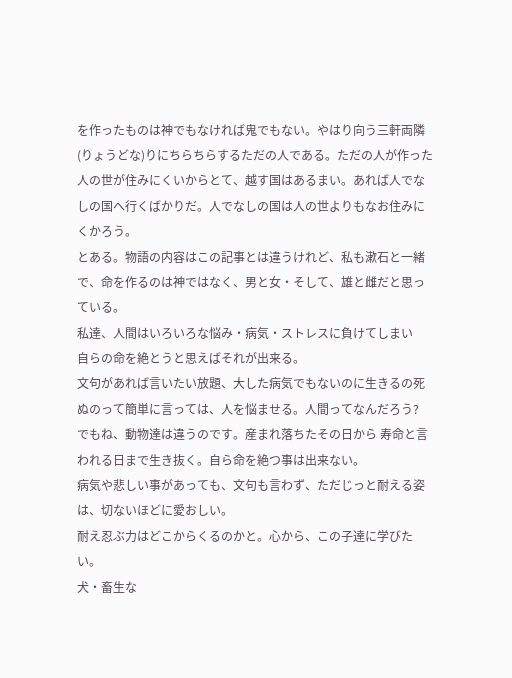を作ったものは神でもなければ鬼でもない。やはり向う三軒両隣(りょうどな)りにちらちらするただの人である。ただの人が作った人の世が住みにくいからとて、越す国はあるまい。あれば人でなしの国へ行くばかりだ。人でなしの国は人の世よりもなお住みにくかろう。
とある。物語の内容はこの記事とは違うけれど、私も漱石と一緒で、命を作るのは神ではなく、男と女・そして、雄と雌だと思っている。
私達、人間はいろいろな悩み・病気・ストレスに負けてしまい
自らの命を絶とうと思えばそれが出来る。
文句があれば言いたい放題、大した病気でもないのに生きるの死ぬのって簡単に言っては、人を悩ませる。人間ってなんだろう?
でもね、動物達は違うのです。産まれ落ちたその日から 寿命と言われる日まで生き抜く。自ら命を絶つ事は出来ない。
病気や悲しい事があっても、文句も言わず、ただじっと耐える姿は、切ないほどに愛おしい。
耐え忍ぶ力はどこからくるのかと。心から、この子達に学びたい。
犬・畜生な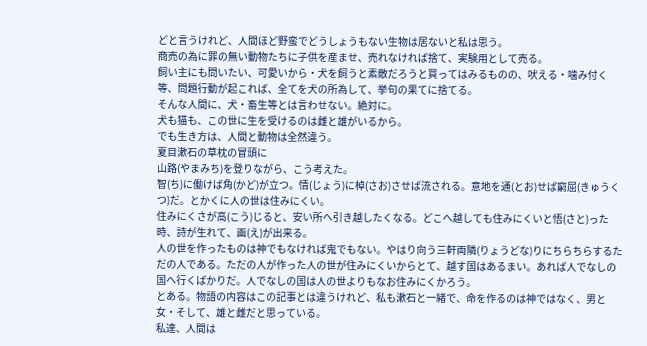どと言うけれど、人間ほど野蛮でどうしょうもない生物は居ないと私は思う。
商売の為に罪の無い動物たちに子供を産ませ、売れなければ捨て、実験用として売る。
飼い主にも問いたい、可愛いから・犬を飼うと素敵だろうと買ってはみるものの、吠える・噛み付く等、問題行動が起これば、全てを犬の所為して、挙句の果てに捨てる。
そんな人間に、犬・畜生等とは言わせない。絶対に。
犬も猫も、この世に生を受けるのは雌と雄がいるから。
でも生き方は、人間と動物は全然違う。
夏目漱石の草枕の冒頭に
山路(やまみち)を登りながら、こう考えた。
智(ち)に働けば角(かど)が立つ。情(じょう)に棹(さお)させば流される。意地を通(とお)せば窮屈(きゅうくつ)だ。とかくに人の世は住みにくい。
住みにくさが高(こう)じると、安い所へ引き越したくなる。どこへ越しても住みにくいと悟(さと)った時、詩が生れて、画(え)が出来る。
人の世を作ったものは神でもなければ鬼でもない。やはり向う三軒両隣(りょうどな)りにちらちらするただの人である。ただの人が作った人の世が住みにくいからとて、越す国はあるまい。あれば人でなしの国へ行くばかりだ。人でなしの国は人の世よりもなお住みにくかろう。
とある。物語の内容はこの記事とは違うけれど、私も漱石と一緒で、命を作るのは神ではなく、男と女・そして、雄と雌だと思っている。
私達、人間は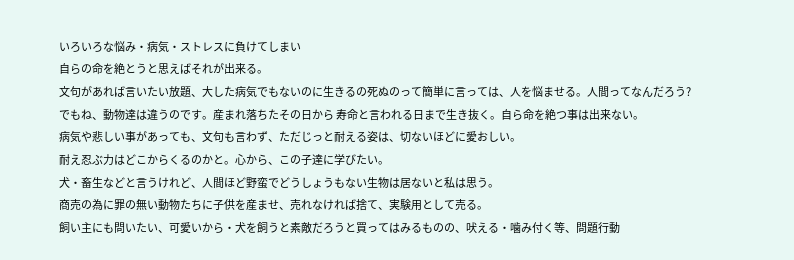いろいろな悩み・病気・ストレスに負けてしまい
自らの命を絶とうと思えばそれが出来る。
文句があれば言いたい放題、大した病気でもないのに生きるの死ぬのって簡単に言っては、人を悩ませる。人間ってなんだろう?
でもね、動物達は違うのです。産まれ落ちたその日から 寿命と言われる日まで生き抜く。自ら命を絶つ事は出来ない。
病気や悲しい事があっても、文句も言わず、ただじっと耐える姿は、切ないほどに愛おしい。
耐え忍ぶ力はどこからくるのかと。心から、この子達に学びたい。
犬・畜生などと言うけれど、人間ほど野蛮でどうしょうもない生物は居ないと私は思う。
商売の為に罪の無い動物たちに子供を産ませ、売れなければ捨て、実験用として売る。
飼い主にも問いたい、可愛いから・犬を飼うと素敵だろうと買ってはみるものの、吠える・噛み付く等、問題行動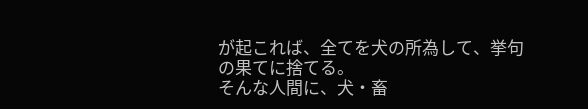が起これば、全てを犬の所為して、挙句の果てに捨てる。
そんな人間に、犬・畜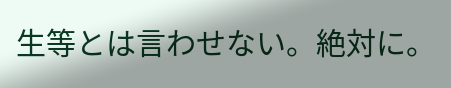生等とは言わせない。絶対に。